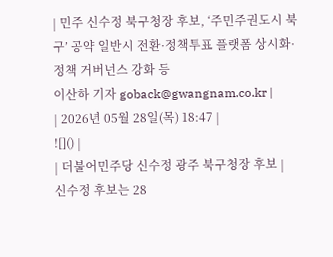| 민주 신수정 북구청장 후보, ‘주민주권도시 북구’ 공약 일반시 전환·정책투표 플랫폼 상시화·정책 거버넌스 강화 등
이산하 기자 goback@gwangnam.co.kr |
| 2026년 05월 28일(목) 18:47 |
![]() |
| 더불어민주당 신수정 광주 북구청장 후보 |
신수정 후보는 28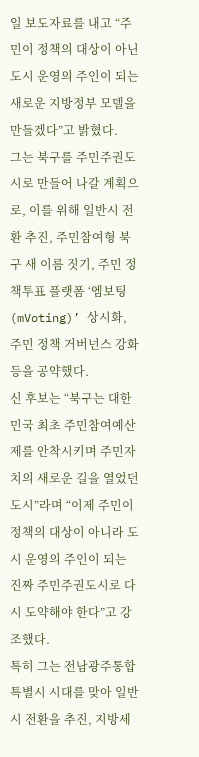일 보도자료를 내고 “주민이 정책의 대상이 아닌 도시 운영의 주인이 되는 새로운 지방정부 모델을 만들겠다”고 밝혔다.
그는 북구를 주민주권도시로 만들어 나갈 계획으로, 이를 위해 일반시 전환 추진, 주민참여형 북구 새 이름 짓기, 주민 정책투표 플랫폼 ‘엠보팅(mVoting)’ 상시화, 주민 정책 거버넌스 강화 등을 공약했다.
신 후보는 “북구는 대한민국 최초 주민참여예산제를 안착시키며 주민자치의 새로운 길을 열었던 도시”라며 “이제 주민이 정책의 대상이 아니라 도시 운영의 주인이 되는 진짜 주민주권도시로 다시 도약해야 한다”고 강조했다.
특히 그는 전남광주통합특별시 시대를 맞아 일반시 전환을 추진, 지방세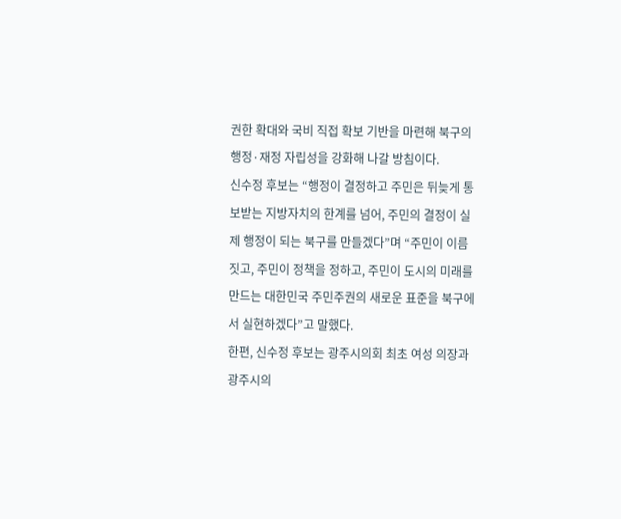권한 확대와 국비 직접 확보 기반을 마련해 북구의 행정·재정 자립성을 강화해 나갈 방침이다.
신수정 후보는 “행정이 결정하고 주민은 뒤늦게 통보받는 지방자치의 한계를 넘어, 주민의 결정이 실제 행정이 되는 북구를 만들겠다”며 “주민이 이름 짓고, 주민이 정책을 정하고, 주민이 도시의 미래를 만드는 대한민국 주민주권의 새로운 표준을 북구에서 실현하겠다”고 말했다.
한편, 신수정 후보는 광주시의회 최초 여성 의장과 광주시의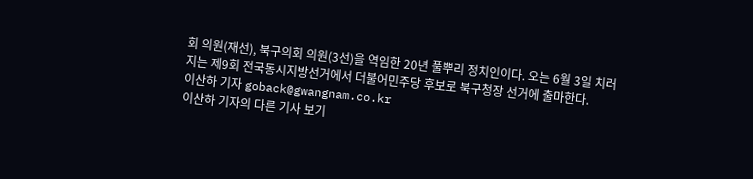회 의원(재선), 북구의회 의원(3선)을 역임한 20년 풀뿌리 정치인이다. 오는 6월 3일 치러지는 제9회 전국동시지방선거에서 더불어민주당 후보로 북구청장 선거에 출마한다.
이산하 기자 goback@gwangnam.co.kr
이산하 기자의 다른 기사 보기